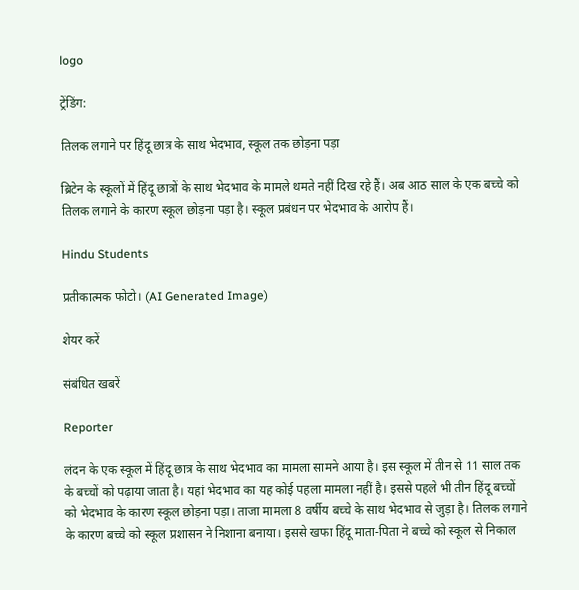logo

ट्रेंडिंग:

तिलक लगाने पर हिंदू छात्र के साथ भेदभाव, स्कूल तक छोड़ना पड़ा

ब्रिटेन के स्कूलों में हिंदू छात्रों के साथ भेदभाव के मामले थमते नहीं दिख रहे हैं। अब आठ साल के एक बच्चे को तिलक लगाने के कारण स्कूल छोड़ना पड़ा है। स्कूल प्रबंधन पर भेदभाव के आरोप हैं।

Hindu Students

प्रतीकात्मक फोटो। (AI Generated Image)

शेयर करें

संबंधित खबरें

Reporter

लंदन के एक स्कूल में हिंदू छात्र के साथ भेदभाव का मामला सामने आया है। इस स्कूल में तीन से 11 साल तक के बच्चों को पढ़ाया जाता है। यहां भेदभाव का यह कोई पहला मामला नहीं है। इससे पहले भी तीन हिंदू बच्चों को भेदभाव के कारण स्कूल छोड़ना पड़ा। ताजा मामला 8 वर्षीय बच्चे के साथ भेदभाव से जुड़ा है। तिलक लगाने के कारण बच्चे को स्कूल प्रशासन ने निशाना बनाया। इससे खफा हिंदू माता-पिता ने बच्चे को स्कूल से निकाल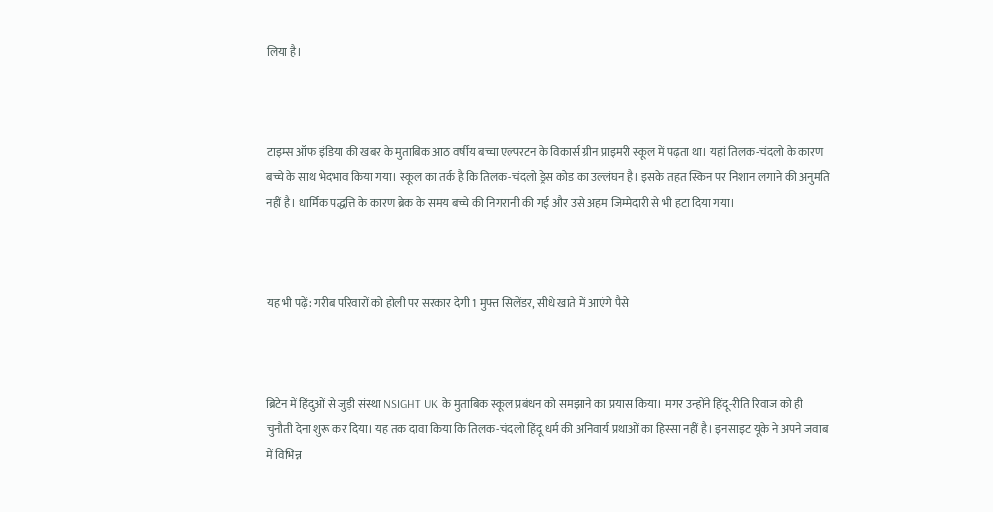लिया है।



टाइम्स ऑफ इंडिया की खबर के मुताबिक आठ वर्षीय बच्चा एल्परटन के विकार्स ग्रीन प्राइमरी स्कूल में पढ़ता था। यहां तिलक-चंदलो के कारण बच्चे के साथ भेदभाव किया गया। स्कूल का तर्क है कि तिलक-चंदलो ड्रेस कोड का उल्लंघन है। इसके तहत स्किन पर निशान लगाने की अनुमति नहीं है। धार्मिक पद्धत्ति के कारण ब्रेक के समय बच्चे की निगरानी की गई और उसे अहम जिम्मेदारी से भी हटा दिया गया।



यह भी पढ़ें: गरीब परिवारों को होली पर सरकार देगी 1 मुफ्त सिलेंडर, सीधे खाते में आएंगे पैसे



ब्रिटेन में हिंदुओं से जुड़ी संस्था NSIGHT UK के मुताबिक स्कूल प्रबंधन को समझाने का प्रयास किया। मगर उन्होंने हिंदू-रीति रिवाज को ही चुनौती देना शुरू कर दिया। यह तक दावा किया कि तिलक-चंदलो हिंदू धर्म की अनिवार्य प्रथाओं का हिस्सा नहीं है। इनसाइट यूके ने अपने जवाब में विभिन्न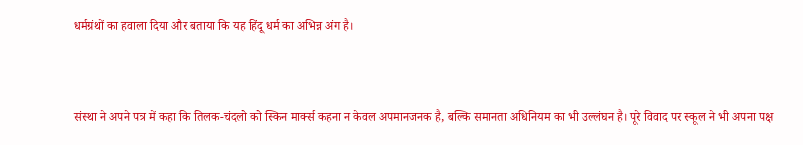धर्मग्रंथों का हवाला दिया और बताया कि यह हिंदू धर्म का अभिन्न अंग है।



संस्था ने अपने पत्र में कहा कि तिलक-चंदलो को स्किन मार्क्स कहना न केवल अपमानजनक है, बल्कि समानता अधिनियम का भी उल्लंघन है। पूरे विवाद पर स्कूल ने भी अपना पक्ष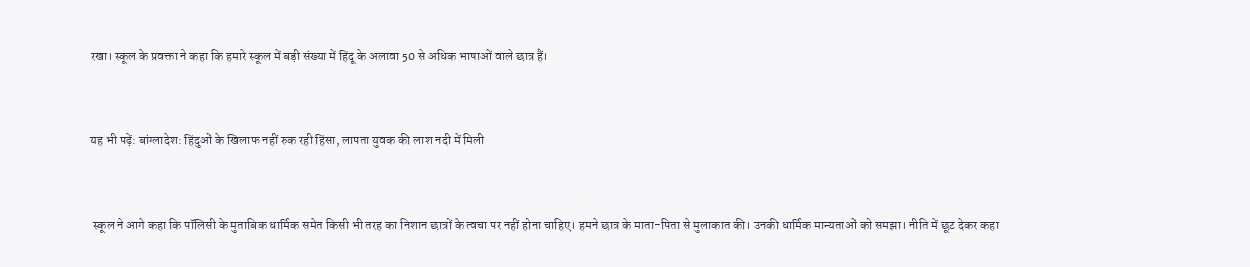रखा। स्कूल के प्रवक्ता ने कहा कि हमारे स्कूल में बड़ी संख्या में हिंदू के अलावा 50 से अधिक भाषाओं वाले छात्र हैं।



यह भी पढ़ें: बांग्लादेश: हिंदुओं के खिलाफ नहीं रुक रही हिंसा, लापता युवक की लाश नदी में मिली



 स्कूल ने आगे कहा कि पॉलिसी के मुताबिक धार्मिक समेत किसी भी तरह का निशान छात्रों के त्वचा पर नहीं होना चाहिए। हमने छात्र के माता-पिता से मुलाकात की। उनकी धार्मिक मान्यताओं को समझा। नीति में छूट देकर कहा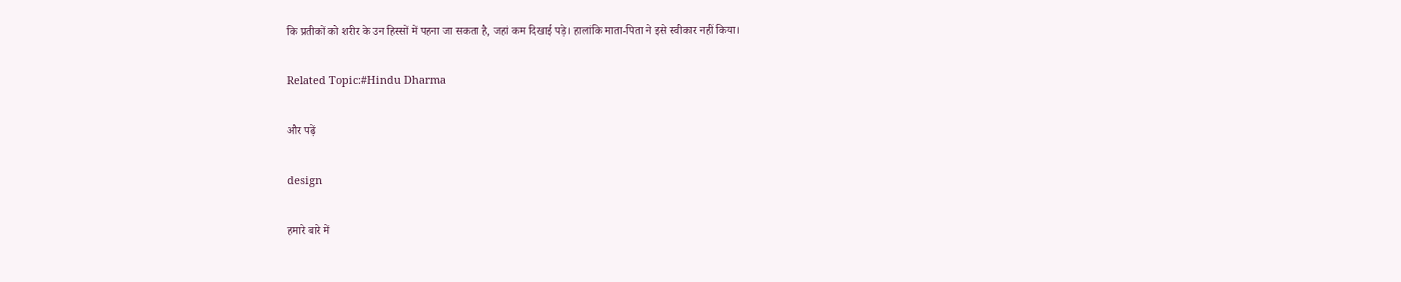कि प्रतीकों को शरीर के उन हिस्सों में पहना जा सकता है, जहां कम दिखाई पड़े। हालांकि माता-पिता ने इसे स्वीकार नहीं किया।

Related Topic:#Hindu Dharma

और पढ़ें

design

हमारे बारे में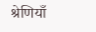श्रेणियाँ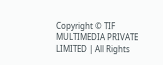Copyright © TIF MULTIMEDIA PRIVATE LIMITED | All Rights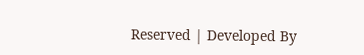Reserved | Developed By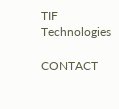TIF Technologies

CONTACT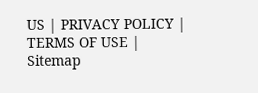US | PRIVACY POLICY | TERMS OF USE | Sitemap